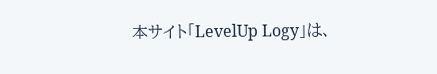本サイト「LevelUp Logy」は、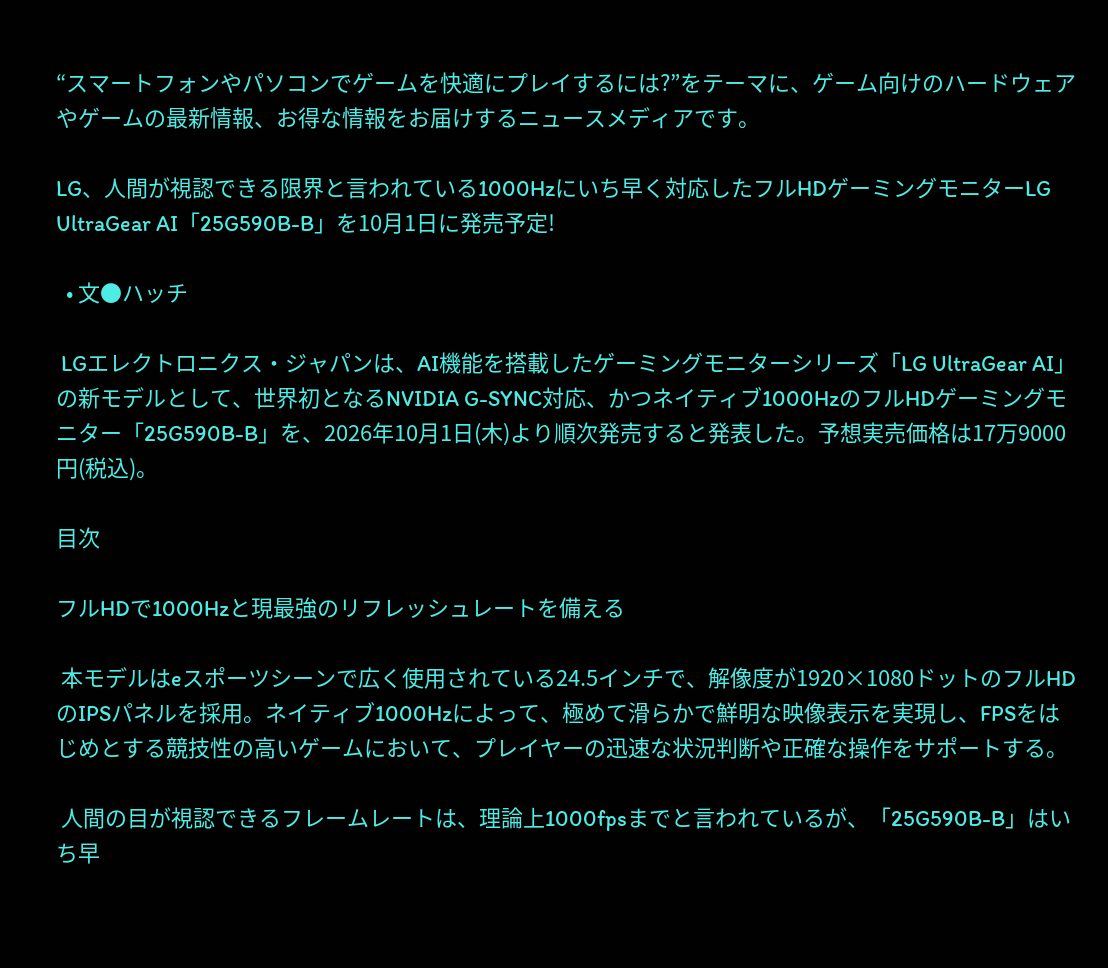“スマートフォンやパソコンでゲームを快適にプレイするには?”をテーマに、ゲーム向けのハードウェアやゲームの最新情報、お得な情報をお届けするニュースメディアです。

LG、人間が視認できる限界と言われている1000Hzにいち早く対応したフルHDゲーミングモニターLG UltraGear AI「25G590B-B」を10月1日に発売予定!

  • 文●ハッチ

 LGエレクトロニクス・ジャパンは、AI機能を搭載したゲーミングモニターシリーズ「LG UltraGear AI」の新モデルとして、世界初となるNVIDIA G-SYNC対応、かつネイティブ1000HzのフルHDゲーミングモニター「25G590B-B」を、2026年10月1日(木)より順次発売すると発表した。予想実売価格は17万9000円(税込)。

目次

フルHDで1000Hzと現最強のリフレッシュレートを備える

 本モデルはeスポーツシーンで広く使用されている24.5インチで、解像度が1920×1080ドットのフルHDのIPSパネルを採用。ネイティブ1000Hzによって、極めて滑らかで鮮明な映像表示を実現し、FPSをはじめとする競技性の高いゲームにおいて、プレイヤーの迅速な状況判断や正確な操作をサポートする。

 人間の目が視認できるフレームレートは、理論上1000fpsまでと言われているが、「25G590B-B」はいち早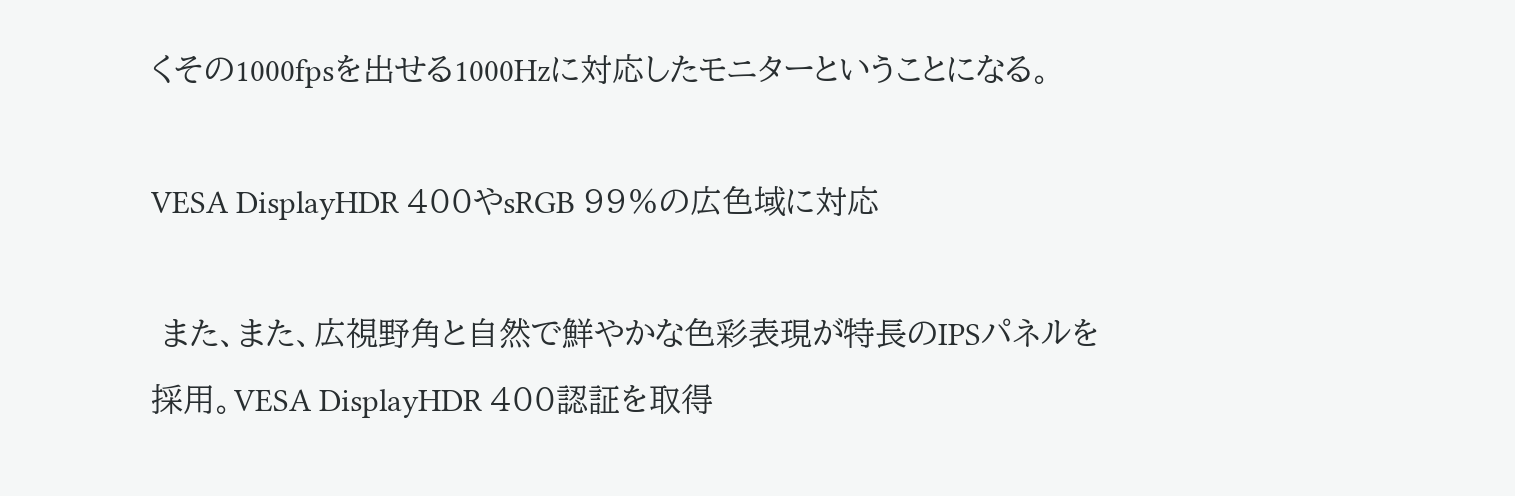くその1000fpsを出せる1000Hzに対応したモニターということになる。

VESA DisplayHDR 400やsRGB 99%の広色域に対応

 また、また、広視野角と自然で鮮やかな色彩表現が特長のIPSパネルを採用。VESA DisplayHDR 400認証を取得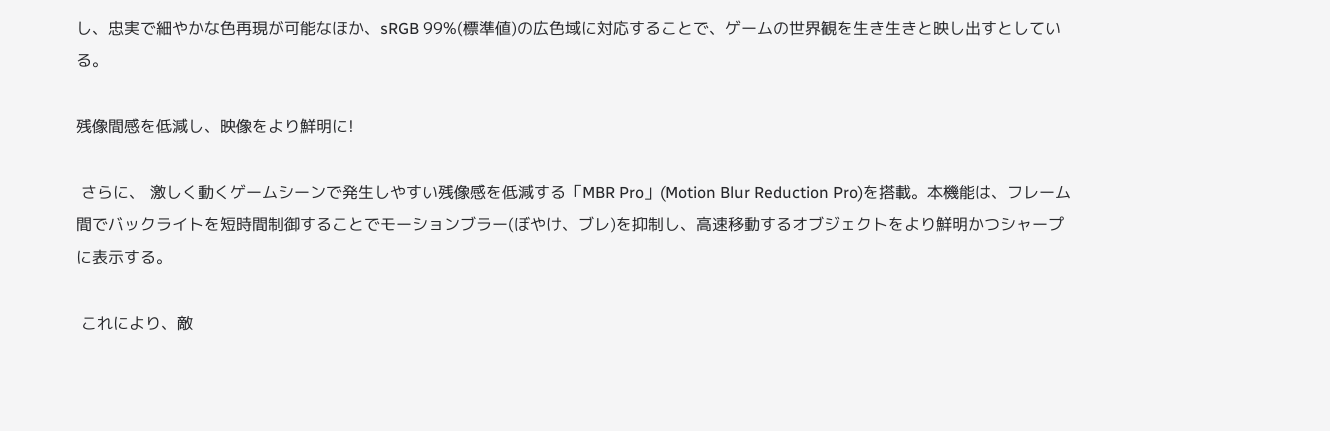し、忠実で細やかな色再現が可能なほか、sRGB 99%(標準値)の広色域に対応することで、ゲームの世界観を生き生きと映し出すとしている。

残像間感を低減し、映像をより鮮明に!

 さらに、 激しく動くゲームシーンで発生しやすい残像感を低減する「MBR Pro」(Motion Blur Reduction Pro)を搭載。本機能は、フレーム間でバックライトを短時間制御することでモーションブラー(ぼやけ、ブレ)を抑制し、高速移動するオブジェクトをより鮮明かつシャープに表示する。

 これにより、敵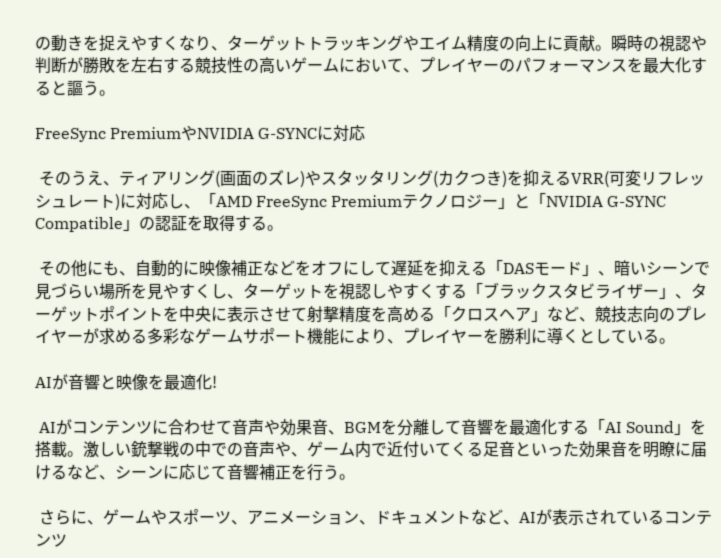の動きを捉えやすくなり、ターゲットトラッキングやエイム精度の向上に貢献。瞬時の視認や判断が勝敗を左右する競技性の高いゲームにおいて、プレイヤーのパフォーマンスを最大化すると謳う。

FreeSync PremiumやNVIDIA G-SYNCに対応

 そのうえ、ティアリング(画面のズレ)やスタッタリング(カクつき)を抑えるVRR(可変リフレッシュレート)に対応し、「AMD FreeSync Premiumテクノロジー」と「NVIDIA G-SYNC Compatible」の認証を取得する。

 その他にも、自動的に映像補正などをオフにして遅延を抑える「DASモード」、暗いシーンで見づらい場所を見やすくし、ターゲットを視認しやすくする「ブラックスタビライザー」、ターゲットポイントを中央に表示させて射撃精度を高める「クロスヘア」など、競技志向のプレイヤーが求める多彩なゲームサポート機能により、プレイヤーを勝利に導くとしている。

AIが音響と映像を最適化!

 AIがコンテンツに合わせて音声や効果音、BGMを分離して音響を最適化する「AI Sound」を搭載。激しい銃撃戦の中での音声や、ゲーム内で近付いてくる足音といった効果音を明瞭に届けるなど、シーンに応じて音響補正を行う。

 さらに、ゲームやスポーツ、アニメーション、ドキュメントなど、AIが表示されているコンテンツ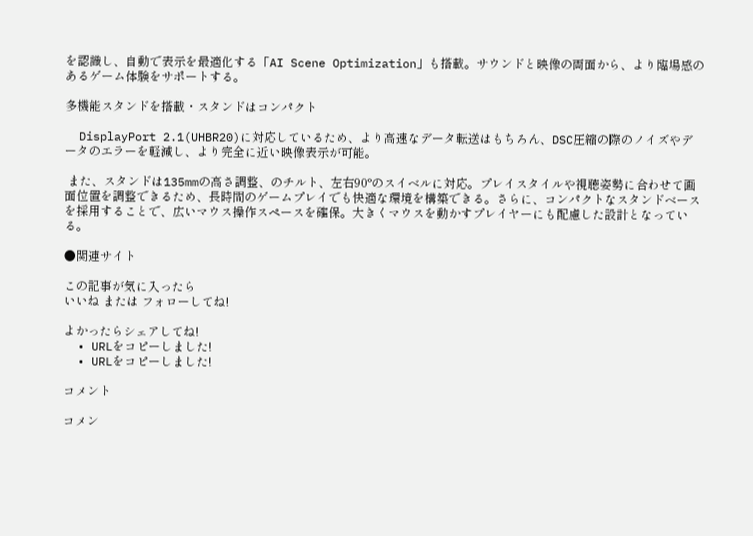を認識し、自動で表示を最適化する「AI Scene Optimization」も搭載。サウンドと映像の両面から、より臨場感のあるゲーム体験をサポートする。

多機能スタンドを搭載・スタンドはコンパクト

  DisplayPort 2.1(UHBR20)に対応しているため、より高速なデータ転送はもちろん、DSC圧縮の際のノイズやデータのエラーを軽減し、より完全に近い映像表示が可能。

 また、スタンドは135mmの高さ調整、のチルト、左右90°のスイベルに対応。プレイスタイルや視聴姿勢に合わせて画面位置を調整できるため、長時間のゲームプレイでも快適な環境を構築できる。さらに、コンパクトなスタンドベースを採用することで、広いマウス操作スペースを確保。大きくマウスを動かすプレイヤーにも配慮した設計となっている。

●関連サイト

この記事が気に入ったら
いいね または フォローしてね!

よかったらシェアしてね!
  • URLをコピーしました!
  • URLをコピーしました!

コメント

コメン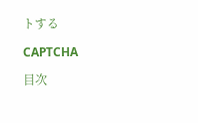トする

CAPTCHA

目次